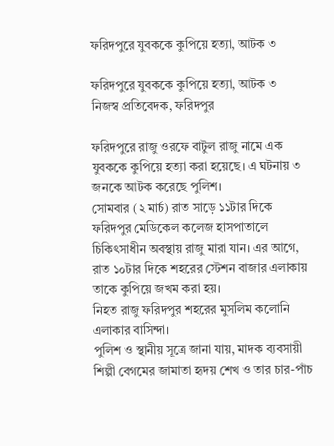ফরিদপুরে যুবককে কুপিয়ে হত্যা, আটক ৩

ফরিদপুরে যুবককে কুপিয়ে হত্যা, আটক ৩
নিজস্ব প্রতিবেদক, ফরিদপুর

ফরিদপুরে রাজু ওরফে বাটুল রাজু নামে এক যুবককে কুপিয়ে হত্যা করা হয়েছে। এ ঘটনায় ৩ জনকে আটক করেছে পুলিশ।
সোমবার (২ মার্চ) রাত সাড়ে ১১টার দিকে ফরিদপুর মেডিকেল কলেজ হাসপাতালে চিকিৎসাধীন অবস্থায় রাজু মারা যান। এর আগে, রাত ১০টার দিকে শহরের স্টেশন বাজার এলাকায় তাকে কুপিয়ে জখম করা হয়।
নিহত রাজু ফরিদপুর শহরের মুসলিম কলোনি এলাকার বাসিন্দা।
পুলিশ ও স্থানীয় সূত্রে জানা যায়, মাদক ব্যবসায়ী শিল্পী বেগমের জামাতা হৃদয় শেখ ও তার চার-পাঁচ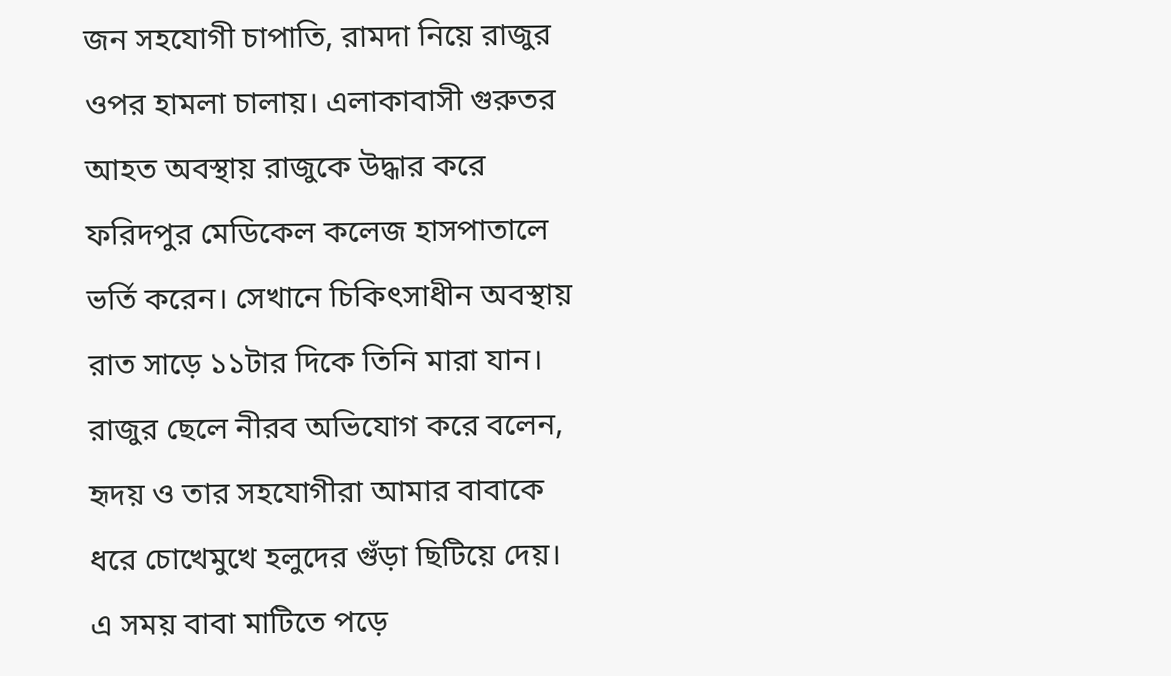জন সহযোগী চাপাতি, রামদা নিয়ে রাজুর ওপর হামলা চালায়। এলাকাবাসী গুরুতর আহত অবস্থায় রাজুকে উদ্ধার করে ফরিদপুর মেডিকেল কলেজ হাসপাতালে ভর্তি করেন। সেখানে চিকিৎসাধীন অবস্থায় রাত সাড়ে ১১টার দিকে তিনি মারা যান।
রাজুর ছেলে নীরব অভিযোগ করে বলেন, হৃদয় ও তার সহযোগীরা আমার বাবাকে ধরে চোখেমুখে হলুদের গুঁড়া ছিটিয়ে দেয়। এ সময় বাবা মাটিতে পড়ে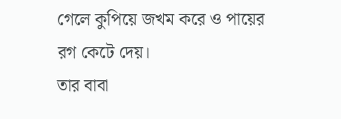গেলে কুপিয়ে জখম করে ও পায়ের রগ কেটে দেয়।
তার বাবা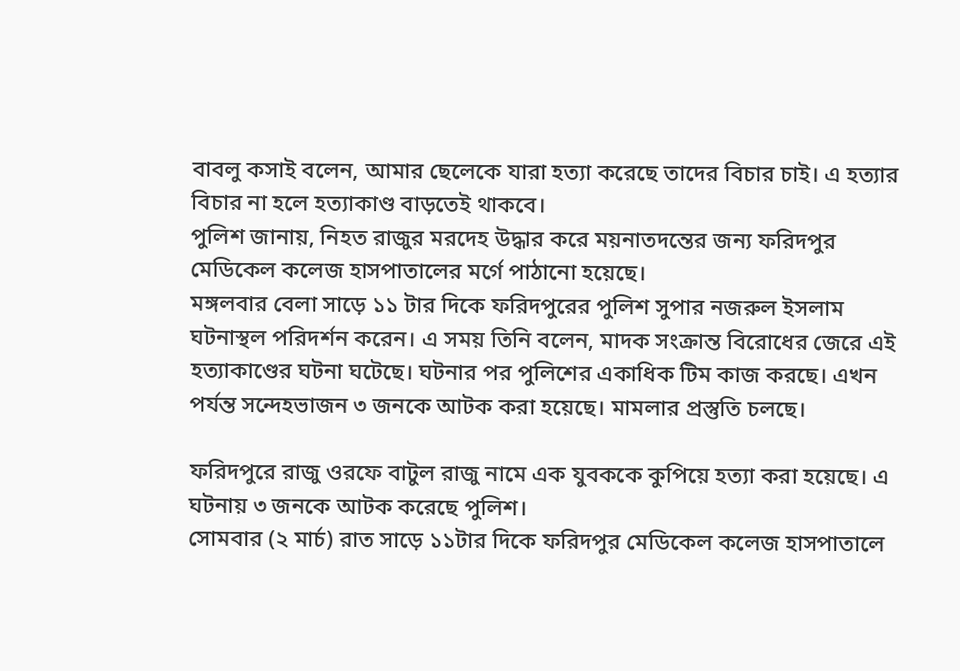বাবলু কসাই বলেন, আমার ছেলেকে যারা হত্যা করেছে তাদের বিচার চাই। এ হত্যার বিচার না হলে হত্যাকাণ্ড বাড়তেই থাকবে।
পুলিশ জানায়, নিহত রাজুর মরদেহ উদ্ধার করে ময়নাতদন্তের জন্য ফরিদপুর মেডিকেল কলেজ হাসপাতালের মর্গে পাঠানো হয়েছে।
মঙ্গলবার বেলা সাড়ে ১১ টার দিকে ফরিদপুরের পুলিশ সুপার নজরুল ইসলাম ঘটনাস্থল পরিদর্শন করেন। এ সময় তিনি বলেন, মাদক সংক্রান্ত বিরোধের জেরে এই হত্যাকাণ্ডের ঘটনা ঘটেছে। ঘটনার পর পুলিশের একাধিক টিম কাজ করছে। এখন পর্যন্ত সন্দেহভাজন ৩ জনকে আটক করা হয়েছে। মামলার প্রস্তুতি চলছে।

ফরিদপুরে রাজু ওরফে বাটুল রাজু নামে এক যুবককে কুপিয়ে হত্যা করা হয়েছে। এ ঘটনায় ৩ জনকে আটক করেছে পুলিশ।
সোমবার (২ মার্চ) রাত সাড়ে ১১টার দিকে ফরিদপুর মেডিকেল কলেজ হাসপাতালে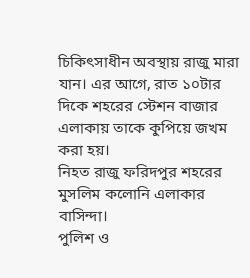চিকিৎসাধীন অবস্থায় রাজু মারা যান। এর আগে, রাত ১০টার দিকে শহরের স্টেশন বাজার এলাকায় তাকে কুপিয়ে জখম করা হয়।
নিহত রাজু ফরিদপুর শহরের মুসলিম কলোনি এলাকার বাসিন্দা।
পুলিশ ও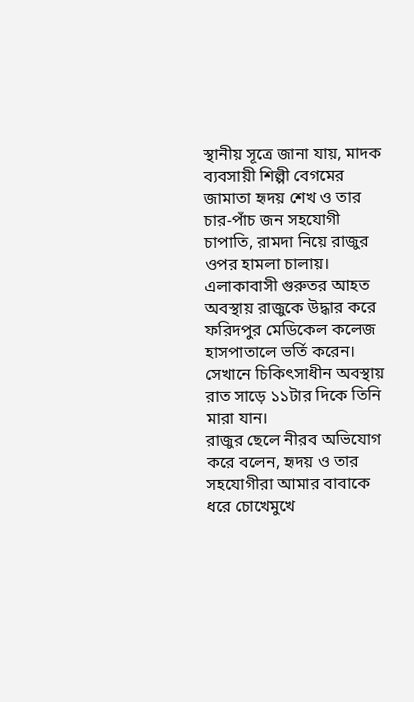স্থানীয় সূত্রে জানা যায়, মাদক ব্যবসায়ী শিল্পী বেগমের জামাতা হৃদয় শেখ ও তার চার-পাঁচ জন সহযোগী চাপাতি, রামদা নিয়ে রাজুর ওপর হামলা চালায়। এলাকাবাসী গুরুতর আহত অবস্থায় রাজুকে উদ্ধার করে ফরিদপুর মেডিকেল কলেজ হাসপাতালে ভর্তি করেন। সেখানে চিকিৎসাধীন অবস্থায় রাত সাড়ে ১১টার দিকে তিনি মারা যান।
রাজুর ছেলে নীরব অভিযোগ করে বলেন, হৃদয় ও তার সহযোগীরা আমার বাবাকে ধরে চোখেমুখে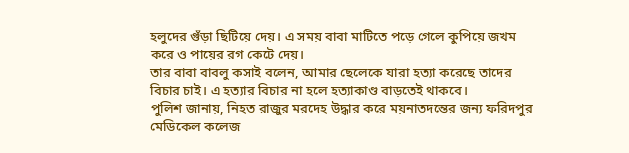হলুদের গুঁড়া ছিটিয়ে দেয়। এ সময় বাবা মাটিতে পড়ে গেলে কুপিয়ে জখম করে ও পায়ের রগ কেটে দেয়।
তার বাবা বাবলু কসাই বলেন, আমার ছেলেকে যারা হত্যা করেছে তাদের বিচার চাই। এ হত্যার বিচার না হলে হত্যাকাণ্ড বাড়তেই থাকবে।
পুলিশ জানায়, নিহত রাজুর মরদেহ উদ্ধার করে ময়নাতদন্তের জন্য ফরিদপুর মেডিকেল কলেজ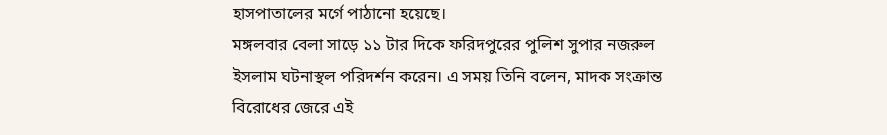হাসপাতালের মর্গে পাঠানো হয়েছে।
মঙ্গলবার বেলা সাড়ে ১১ টার দিকে ফরিদপুরের পুলিশ সুপার নজরুল ইসলাম ঘটনাস্থল পরিদর্শন করেন। এ সময় তিনি বলেন, মাদক সংক্রান্ত বিরোধের জেরে এই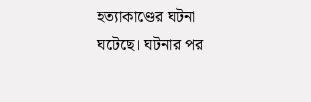হত্যাকাণ্ডের ঘটনা ঘটেছে। ঘটনার পর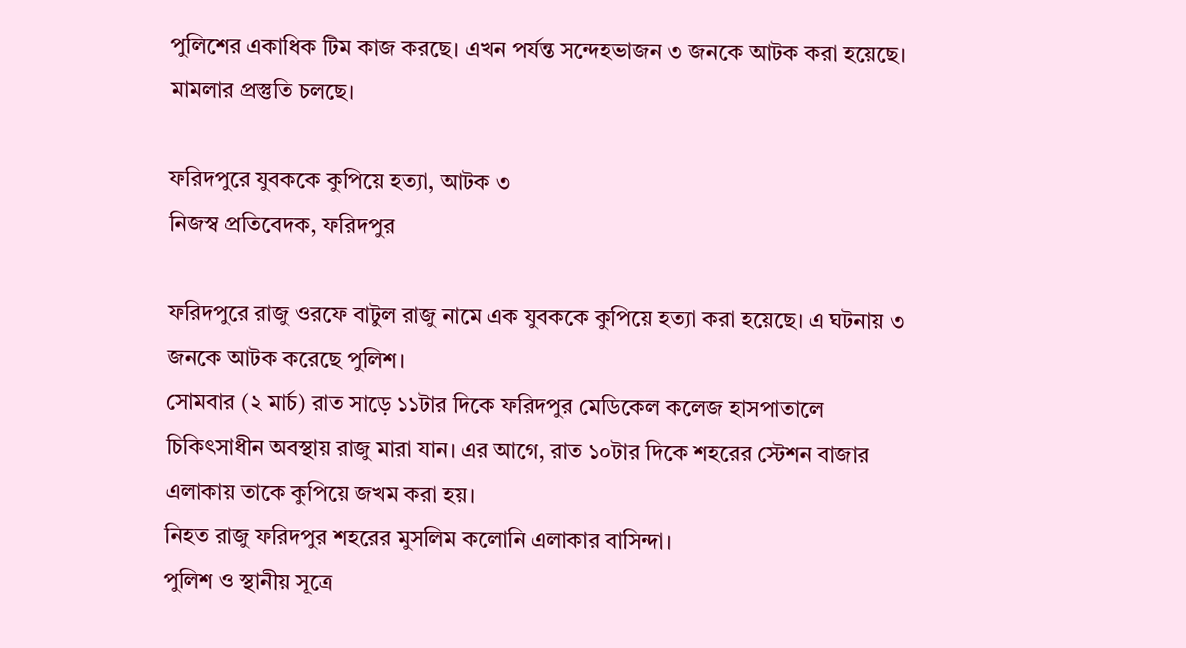পুলিশের একাধিক টিম কাজ করছে। এখন পর্যন্ত সন্দেহভাজন ৩ জনকে আটক করা হয়েছে। মামলার প্রস্তুতি চলছে।

ফরিদপুরে যুবককে কুপিয়ে হত্যা, আটক ৩
নিজস্ব প্রতিবেদক, ফরিদপুর

ফরিদপুরে রাজু ওরফে বাটুল রাজু নামে এক যুবককে কুপিয়ে হত্যা করা হয়েছে। এ ঘটনায় ৩ জনকে আটক করেছে পুলিশ।
সোমবার (২ মার্চ) রাত সাড়ে ১১টার দিকে ফরিদপুর মেডিকেল কলেজ হাসপাতালে চিকিৎসাধীন অবস্থায় রাজু মারা যান। এর আগে, রাত ১০টার দিকে শহরের স্টেশন বাজার এলাকায় তাকে কুপিয়ে জখম করা হয়।
নিহত রাজু ফরিদপুর শহরের মুসলিম কলোনি এলাকার বাসিন্দা।
পুলিশ ও স্থানীয় সূত্রে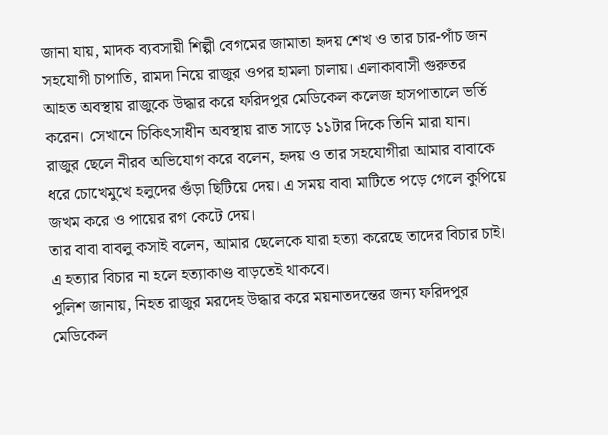জানা যায়, মাদক ব্যবসায়ী শিল্পী বেগমের জামাতা হৃদয় শেখ ও তার চার-পাঁচ জন সহযোগী চাপাতি, রামদা নিয়ে রাজুর ওপর হামলা চালায়। এলাকাবাসী গুরুতর আহত অবস্থায় রাজুকে উদ্ধার করে ফরিদপুর মেডিকেল কলেজ হাসপাতালে ভর্তি করেন। সেখানে চিকিৎসাধীন অবস্থায় রাত সাড়ে ১১টার দিকে তিনি মারা যান।
রাজুর ছেলে নীরব অভিযোগ করে বলেন, হৃদয় ও তার সহযোগীরা আমার বাবাকে ধরে চোখেমুখে হলুদের গুঁড়া ছিটিয়ে দেয়। এ সময় বাবা মাটিতে পড়ে গেলে কুপিয়ে জখম করে ও পায়ের রগ কেটে দেয়।
তার বাবা বাবলু কসাই বলেন, আমার ছেলেকে যারা হত্যা করেছে তাদের বিচার চাই। এ হত্যার বিচার না হলে হত্যাকাণ্ড বাড়তেই থাকবে।
পুলিশ জানায়, নিহত রাজুর মরদেহ উদ্ধার করে ময়নাতদন্তের জন্য ফরিদপুর মেডিকেল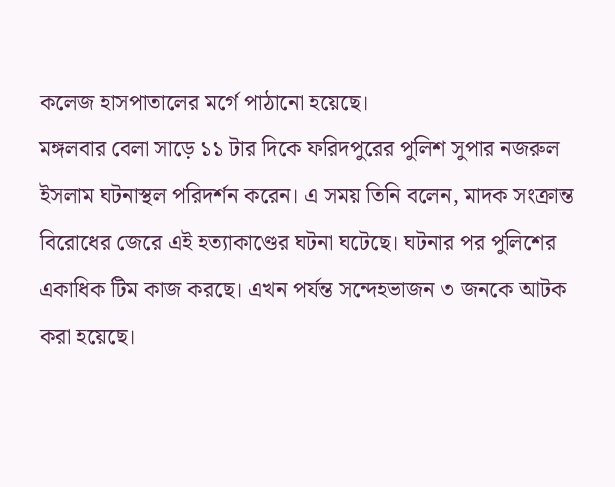কলেজ হাসপাতালের মর্গে পাঠানো হয়েছে।
মঙ্গলবার বেলা সাড়ে ১১ টার দিকে ফরিদপুরের পুলিশ সুপার নজরুল ইসলাম ঘটনাস্থল পরিদর্শন করেন। এ সময় তিনি বলেন, মাদক সংক্রান্ত বিরোধের জেরে এই হত্যাকাণ্ডের ঘটনা ঘটেছে। ঘটনার পর পুলিশের একাধিক টিম কাজ করছে। এখন পর্যন্ত সন্দেহভাজন ৩ জনকে আটক করা হয়েছে।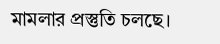মামলার প্রস্তুতি চলছে।